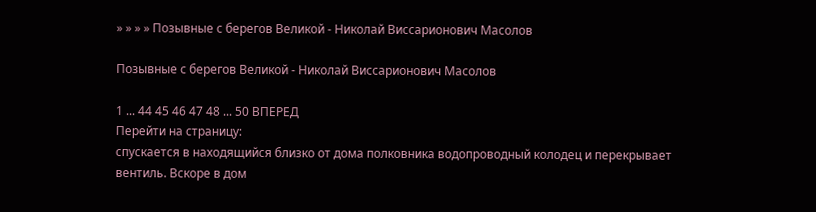» » » » Позывные с берегов Великой - Николай Виссарионович Масолов

Позывные с берегов Великой - Николай Виссарионович Масолов

1 ... 44 45 46 47 48 ... 50 ВПЕРЕД
Перейти на страницу:
спускается в находящийся близко от дома полковника водопроводный колодец и перекрывает вентиль. Вскоре в дом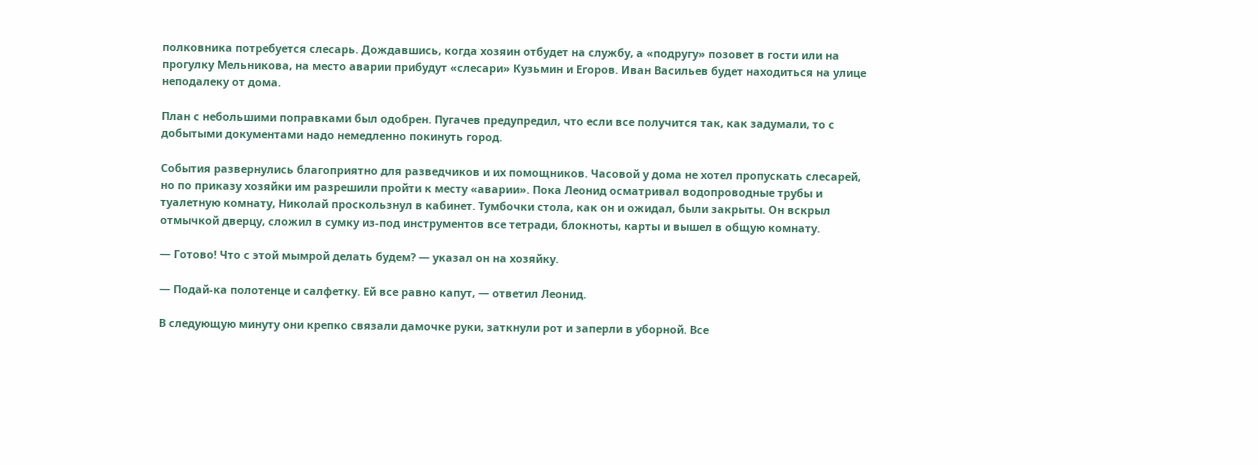полковника потребуется слесарь. Дождавшись, когда хозяин отбудет на службу, а «подругу» позовет в гости или на прогулку Мельникова, на место аварии прибудут «слесари» Кузьмин и Егоров. Иван Васильев будет находиться на улице неподалеку от дома.

План с небольшими поправками был одобрен. Пугачев предупредил, что если все получится так, как задумали, то с добытыми документами надо немедленно покинуть город.

События развернулись благоприятно для разведчиков и их помощников. Часовой у дома не хотел пропускать слесарей, но по приказу хозяйки им разрешили пройти к месту «аварии». Пока Леонид осматривал водопроводные трубы и туалетную комнату, Николай проскользнул в кабинет. Тумбочки стола, как он и ожидал, были закрыты. Он вскрыл отмычкой дверцу, сложил в сумку из-под инструментов все тетради, блокноты, карты и вышел в общую комнату.

— Готово! Что с этой мымрой делать будем? — указал он на хозяйку.

— Подай-ка полотенце и салфетку. Ей все равно капут, — ответил Леонид.

В следующую минуту они крепко связали дамочке руки, заткнули рот и заперли в уборной. Все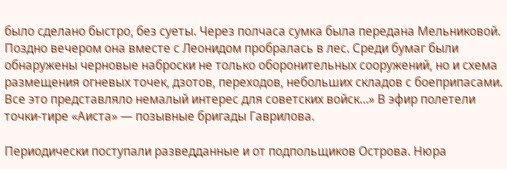было сделано быстро, без суеты. Через полчаса сумка была передана Мельниковой. Поздно вечером она вместе с Леонидом пробралась в лес. Среди бумаг были обнаружены черновые наброски не только оборонительных сооружений, но и схема размещения огневых точек, дзотов, переходов, небольших складов с боеприпасами. Все это представляло немалый интерес для советских войск…» В эфир полетели точки-тире «Аиста» — позывные бригады Гаврилова.

Периодически поступали разведданные и от подпольщиков Острова. Нюра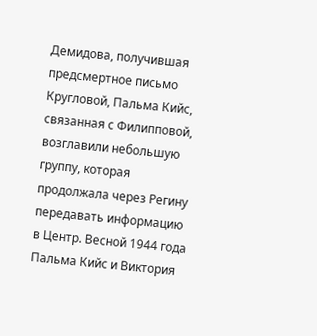Демидова, получившая предсмертное письмо Кругловой, Пальма Кийс, связанная с Филипповой, возглавили небольшую группу, которая продолжала через Регину передавать информацию в Центр. Весной 1944 года Пальма Кийс и Виктория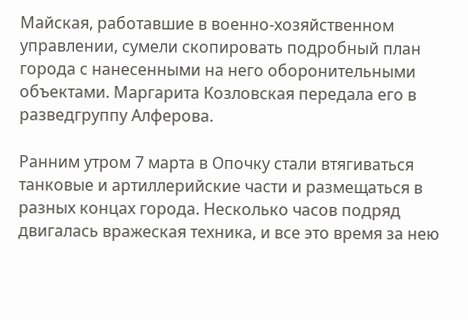Майская, работавшие в военно-хозяйственном управлении, сумели скопировать подробный план города с нанесенными на него оборонительными объектами. Маргарита Козловская передала его в разведгруппу Алферова.

Ранним утром 7 марта в Опочку стали втягиваться танковые и артиллерийские части и размещаться в разных концах города. Несколько часов подряд двигалась вражеская техника, и все это время за нею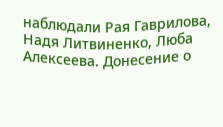наблюдали Рая Гаврилова, Надя Литвиненко, Люба Алексеева. Донесение о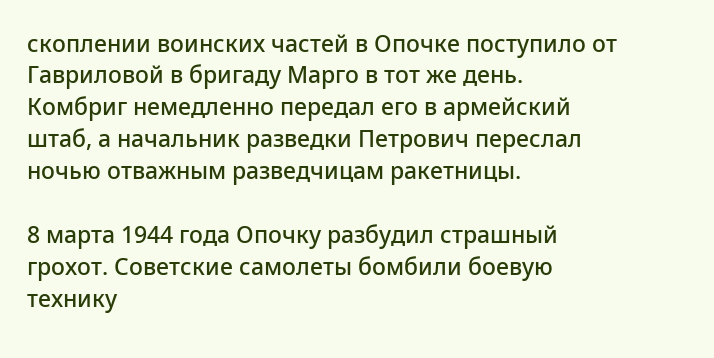скоплении воинских частей в Опочке поступило от Гавриловой в бригадy Марго в тот же день. Комбриг немедленно передал его в армейский штаб, а начальник разведки Петрович переслал ночью отважным разведчицам ракетницы.

8 марта 1944 года Опочку разбудил страшный грохот. Советские самолеты бомбили боевую технику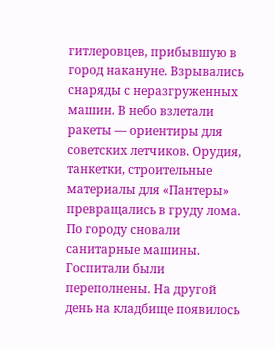гитлеровцев, прибывшую в город накануне. Взрывались снаряды с неразгруженных машин. В небо взлетали ракеты — ориентиры для советских летчиков. Орудия, танкетки, строительные материалы для «Пантеры» превращались в груду лома. По городу сновали санитарные машины. Госпитали были переполнены. На другой день на кладбище появилось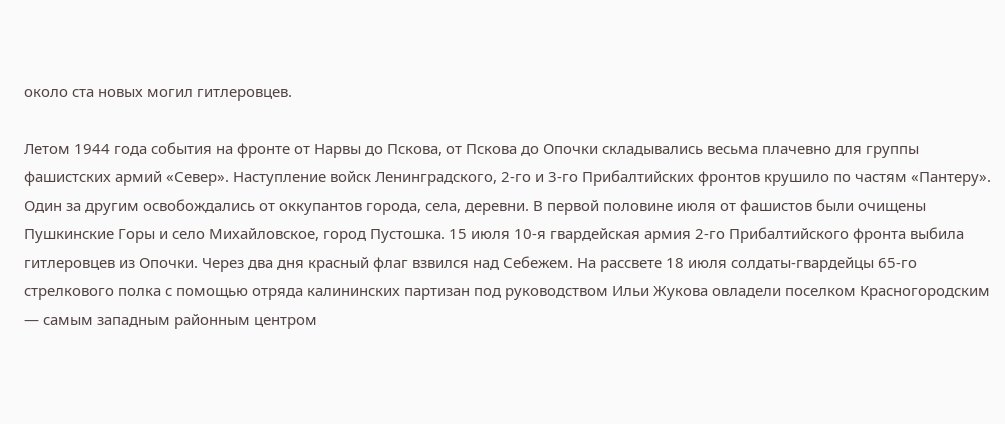около ста новых могил гитлеровцев.

Летом 1944 года события на фронте от Нарвы до Пскова, от Пскова до Опочки складывались весьма плачевно для группы фашистских армий «Север». Наступление войск Ленинградского, 2-го и 3-го Прибалтийских фронтов крушило по частям «Пантеру». Один за другим освобождались от оккупантов города, села, деревни. В первой половине июля от фашистов были очищены Пушкинские Горы и село Михайловское, город Пустошка. 15 июля 10-я гвардейская армия 2-го Прибалтийского фронта выбила гитлеровцев из Опочки. Через два дня красный флаг взвился над Себежем. На рассвете 18 июля солдаты-гвардейцы 65-го стрелкового полка с помощью отряда калининских партизан под руководством Ильи Жукова овладели поселком Красногородским — самым западным районным центром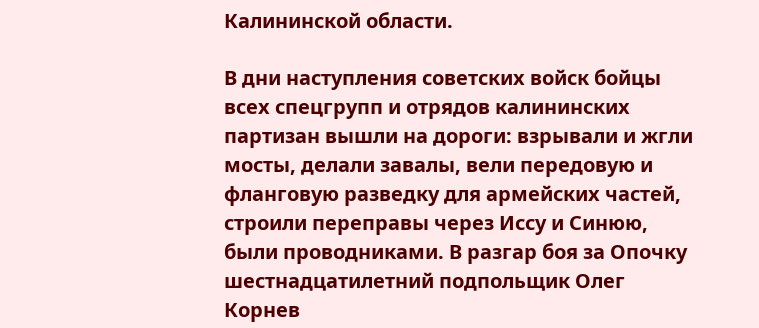Калининской области.

В дни наступления советских войск бойцы всех спецгрупп и отрядов калининских партизан вышли на дороги: взрывали и жгли мосты, делали завалы, вели передовую и фланговую разведку для армейских частей, строили переправы через Иссу и Синюю, были проводниками. В разгар боя за Опочку шестнадцатилетний подпольщик Олег Корнев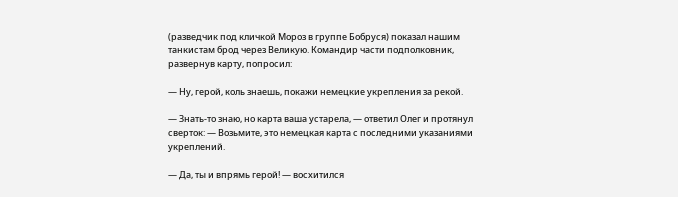(разведчик под кличкой Мороз в группе Бобруся) показал нашим танкистам брод через Великую. Командир части подполковник, развернув карту, попросил:

— Ну, герой, коль знаешь, покажи немецкие укрепления за рекой.

— Знать-то знаю, но карта ваша устарела, — ответил Олег и протянул сверток: — Возьмите, это немецкая карта с последними указаниями укреплений.

— Да, ты и впрямь герой! — восхитился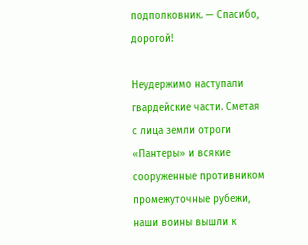подполковник. — Спасибо, дорогой!

Неудержимо наступали гвардейские части. Сметая с лица земли отроги «Пантеры» и всякие сооруженные противником промежуточные рубежи, наши воины вышли к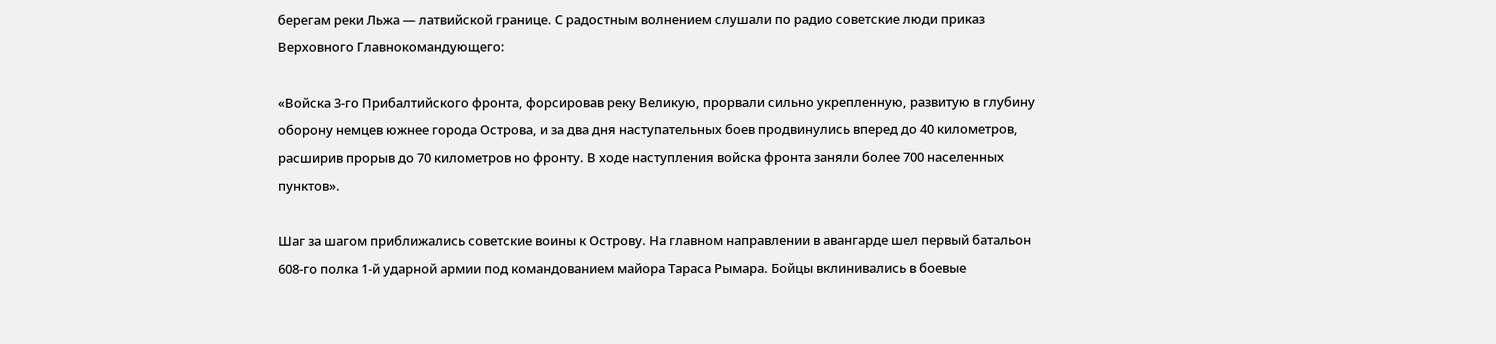берегам реки Льжа — латвийской границе. С радостным волнением слушали по радио советские люди приказ Верховного Главнокомандующего:

«Войска 3-го Прибалтийского фронта, форсировав реку Великую, прорвали сильно укрепленную, развитую в глубину оборону немцев южнее города Острова, и за два дня наступательных боев продвинулись вперед до 40 километров, расширив прорыв до 70 километров но фронту. В ходе наступления войска фронта заняли более 700 населенных пунктов».

Шаг за шагом приближались советские воины к Острову. На главном направлении в авангарде шел первый батальон 608-го полка 1-й ударной армии под командованием майора Тараса Рымара. Бойцы вклинивались в боевые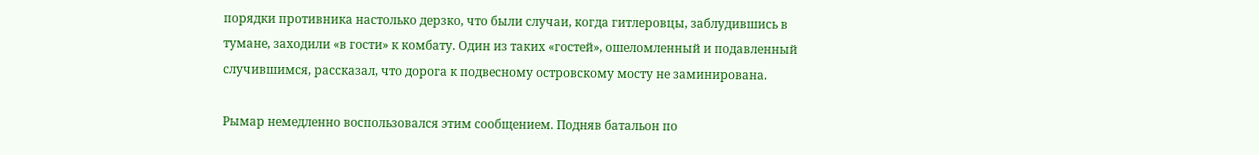порядки противника настолько дерзко, что были случаи, когда гитлеровцы, заблудившись в тумане, заходили «в гости» к комбату. Один из таких «гостей», ошеломленный и подавленный случившимся, рассказал, что дорога к подвесному островскому мосту не заминирована.

Рымар немедленно воспользовался этим сообщением. Подняв батальон по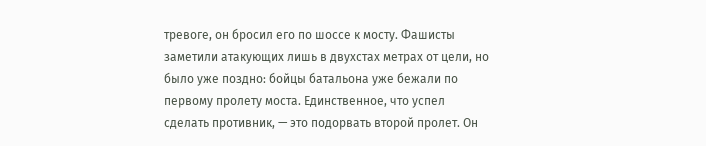тревоге, он бросил его по шоссе к мосту. Фашисты заметили атакующих лишь в двухстах метрах от цели, но было уже поздно: бойцы батальона уже бежали по первому пролету моста. Единственное, что успел сделать противник, — это подорвать второй пролет. Он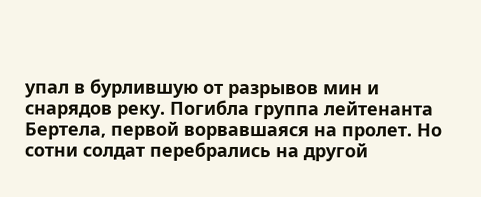упал в бурлившую от разрывов мин и снарядов реку. Погибла группа лейтенанта Бертела, первой ворвавшаяся на пролет. Но сотни солдат перебрались на другой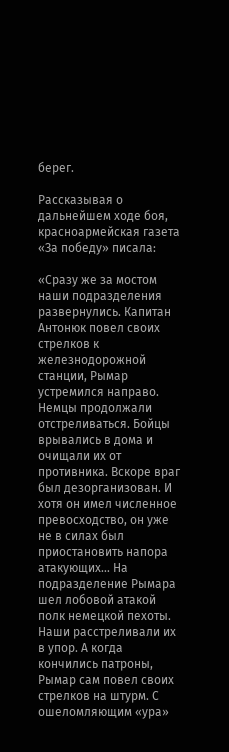берег.

Рассказывая о дальнейшем ходе боя, красноармейская газета «За победу» писала:

«Сразу же за мостом наши подразделения развернулись. Капитан Антонюк повел своих стрелков к железнодорожной станции, Рымар устремился направо. Немцы продолжали отстреливаться. Бойцы врывались в дома и очищали их от противника. Вскоре враг был дезорганизован. И хотя он имел численное превосходство, он уже не в силах был приостановить напора атакующих… На подразделение Рымара шел лобовой атакой полк немецкой пехоты. Наши расстреливали их в упор. А когда кончились патроны, Рымар сам повел своих стрелков на штурм. С ошеломляющим «ура»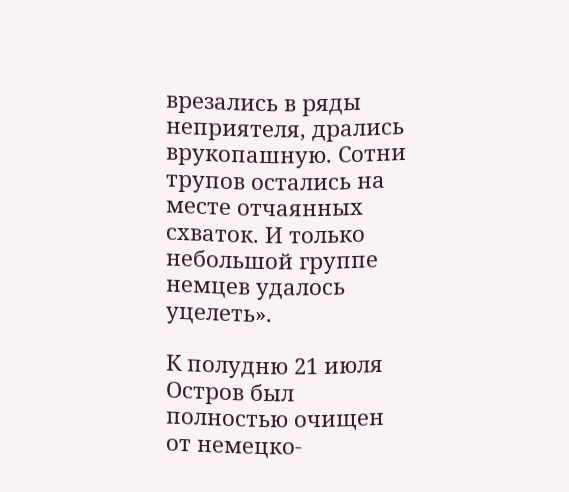врезались в ряды неприятеля, дрались врукопашную. Сотни трупов остались на месте отчаянных схваток. И только небольшой группе немцев удалось уцелеть».

К полудню 21 июля Остров был полностью очищен от немецко-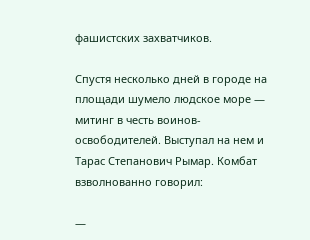фашистских захватчиков.

Спустя несколько дней в городе на площади шумело людское море — митинг в честь воинов-освободителей. Выступал на нем и Тарас Степанович Рымар. Комбат взволнованно говорил:

—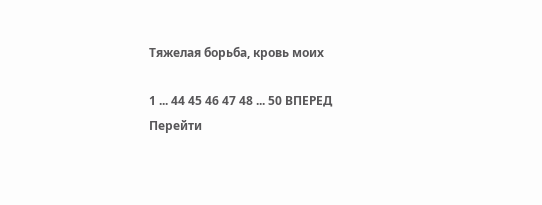Тяжелая борьба, кровь моих

1 ... 44 45 46 47 48 ... 50 ВПЕРЕД
Перейти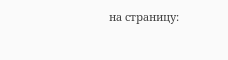на страницу: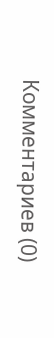Комментариев (0)